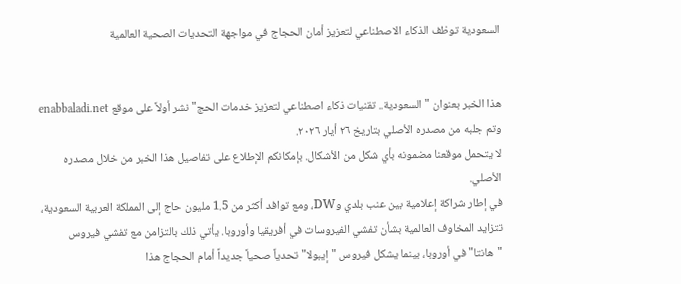السعودية توظف الذكاء الاصطناعي لتعزيز أمان الحجاج في مواجهة التحديات الصحية العالمية


هذا الخبر بعنوان "السعودية.. تقنيات ذكاء اصطناعي لتعزيز خدمات الحج" نشر أولاً على موقع enabbaladi.net وتم جلبه من مصدره الأصلي بتاريخ ٢٦ أيار ٢٠٢٦.
لا يتحمل موقعنا مضمونه بأي شكل من الأشكال. بإمكانكم الإطلاع على تفاصيل هذا الخبر من خلال مصدره الأصلي.
في إطار شراكة إعلامية بين عنب بلدي وDW، ومع توافد أكثر من 1.5 مليون حاج إلى المملكة العربية السعودية، تتزايد المخاوف العالمية بشأن تفشي الفيروسات في أفريقيا وأوروبا. يأتي ذلك بالتزامن مع تفشي فيروس "هانتا" في أوروبا، بينما يشكل فيروس "إيبولا" تحدياً صحياً جديداً أمام الحجاج هذا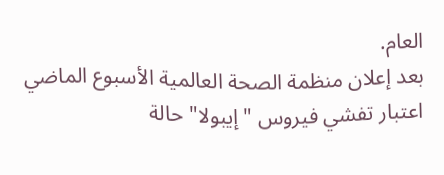العام.
بعد إعلان منظمة الصحة العالمية الأسبوع الماضي اعتبار تفشي فيروس "إيبولا" حالة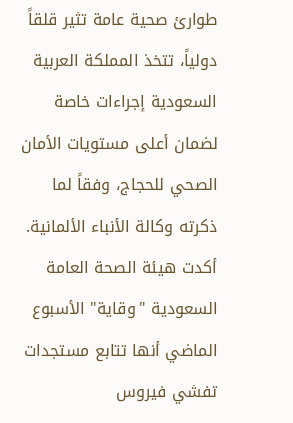طوارئ صحية عامة تثير قلقاً دولياً، تتخذ المملكة العربية السعودية إجراءات خاصة لضمان أعلى مستويات الأمان الصحي للحجاج، وفقاً لما ذكرته وكالة الأنباء الألمانية.
أكدت هيئة الصحة العامة السعودية "وقاية" الأسبوع الماضي أنها تتابع مستجدات تفشي فيروس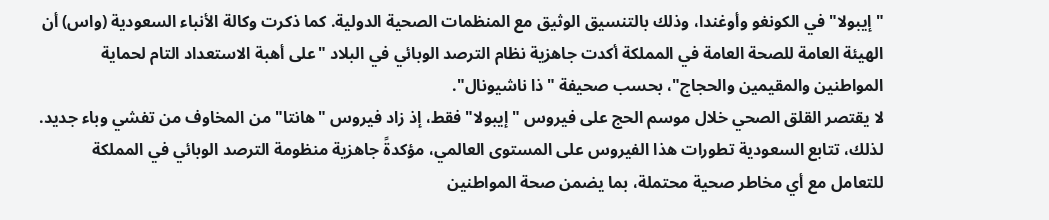"إيبولا" في الكونغو وأوغندا، وذلك بالتنسيق الوثيق مع المنظمات الصحية الدولية. كما ذكرت وكالة الأنباء السعودية (واس) أن الهيئة العامة للصحة العامة في المملكة أكدت جاهزية نظام الترصد الوبائي في البلاد "على أهبة الاستعداد التام لحماية المواطنين والمقيمين والحجاج"، بحسب صحيفة "ذا ناشيونال".
لا يقتصر القلق الصحي خلال موسم الحج على فيروس "إيبولا" فقط، إذ زاد فيروس "هانتا" من المخاوف من تفشي وباء جديد. لذلك، تتابع السعودية تطورات هذا الفيروس على المستوى العالمي، مؤكدةً جاهزية منظومة الترصد الوبائي في المملكة للتعامل مع أي مخاطر صحية محتملة، بما يضمن صحة المواطنين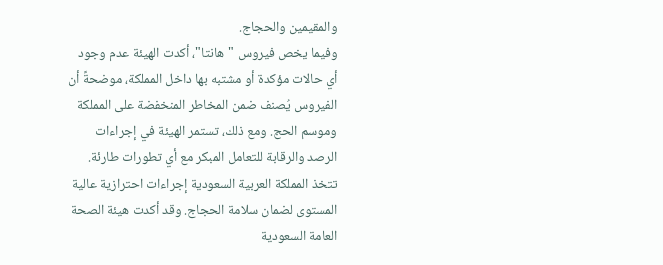والمقيمين والحجاج.
وفيما يخص فيروس "هانتا"، أكدت الهيئة عدم وجود أي حالات مؤكدة أو مشتبه بها داخل المملكة، موضحةً أن الفيروس يُصنف ضمن المخاطر المنخفضة على المملكة وموسم الحج. ومع ذلك، تستمر الهيئة في إجراءات الرصد والرقابة للتعامل المبكر مع أي تطورات طارئة.
تتخذ المملكة العربية السعودية إجراءات احترازية عالية المستوى لضمان سلامة الحجاج. وقد أكدت هيئة الصحة العامة السعودية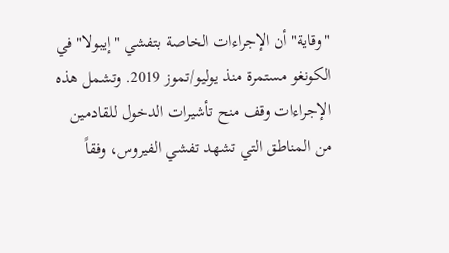"وقاية" أن الإجراءات الخاصة بتفشي "إيبولا" في الكونغو مستمرة منذ يوليو/تموز 2019. وتشمل هذه الإجراءات وقف منح تأشيرات الدخول للقادمين من المناطق التي تشهد تفشي الفيروس، وفقاً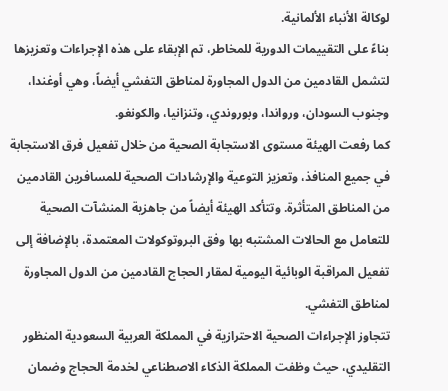لوكالة الأنباء الألمانية.
بناءً على التقييمات الدورية للمخاطر، تم الإبقاء على هذه الإجراءات وتعزيزها لتشمل القادمين من الدول المجاورة لمناطق التفشي أيضاً، وهي أوغندا، وجنوب السودان، ورواندا، وبوروندي، وتنزانيا، والكونغو.
كما رفعت الهيئة مستوى الاستجابة الصحية من خلال تفعيل فرق الاستجابة في جميع المنافذ، وتعزيز التوعية والإرشادات الصحية للمسافرين القادمين من المناطق المتأثرة. وتتأكد الهيئة أيضاً من جاهزية المنشآت الصحية للتعامل مع الحالات المشتبه بها وفق البروتوكولات المعتمدة، بالإضافة إلى تفعيل المراقبة الوبائية اليومية لمقار الحجاج القادمين من الدول المجاورة لمناطق التفشي.
تتجاوز الإجراءات الصحية الاحترازية في المملكة العربية السعودية المنظور التقليدي، حيث وظفت المملكة الذكاء الاصطناعي لخدمة الحجاج وضمان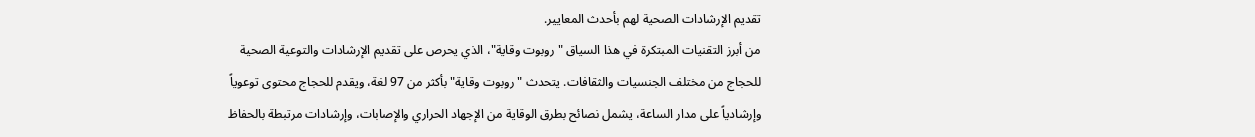تقديم الإرشادات الصحية لهم بأحدث المعايير.
من أبرز التقنيات المبتكرة في هذا السياق "روبوت وقاية"، الذي يحرص على تقديم الإرشادات والتوعية الصحية للحجاج من مختلف الجنسيات والثقافات. يتحدث "روبوت وقاية" بأكثر من 97 لغة، ويقدم للحجاج محتوى توعوياً وإرشادياً على مدار الساعة، يشمل نصائح بطرق الوقاية من الإجهاد الحراري والإصابات، وإرشادات مرتبطة بالحفاظ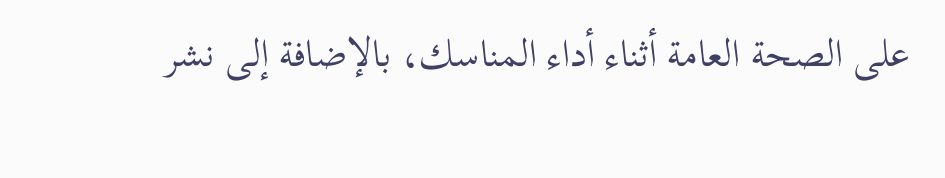على الصحة العامة أثناء أداء المناسك، بالإضافة إلى نشر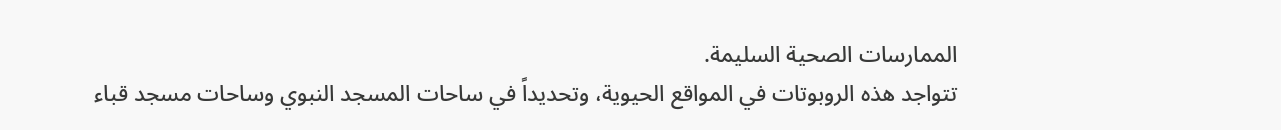الممارسات الصحية السليمة.
تتواجد هذه الروبوتات في المواقع الحيوية، وتحديداً في ساحات المسجد النبوي وساحات مسجد قباء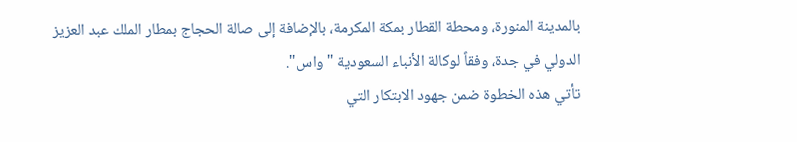بالمدينة المنورة، ومحطة القطار بمكة المكرمة، بالإضافة إلى صالة الحجاج بمطار الملك عبد العزيز الدولي في جدة، وفقاً لوكالة الأنباء السعودية "واس".
تأتي هذه الخطوة ضمن جهود الابتكار التي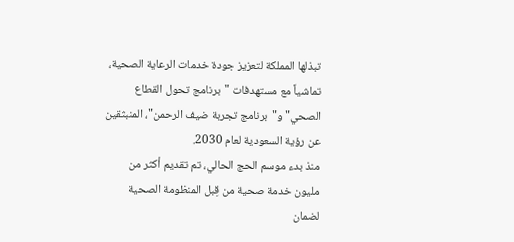تبذلها المملكة لتعزيز جودة خدمات الرعاية الصحية، تماشياً مع مستهدفات "برنامج تحول القطاع الصحي" و"برنامج تجربة ضيف الرحمن"، المنبثقين عن رؤية السعودية لعام 2030.
منذ بدء موسم الحج الحالي، تم تقديم أكثر من مليون خدمة صحية من قِبل المنظومة الصحية لضمان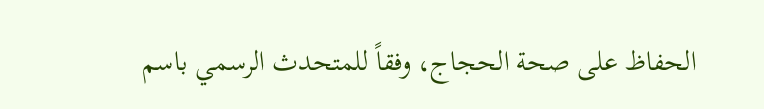الحفاظ على صحة الحجاج، وفقاً للمتحدث الرسمي باسم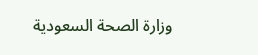وزارة الصحة السعودية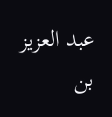عبد العزيز بن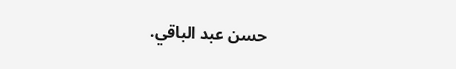حسن عبد الباقي.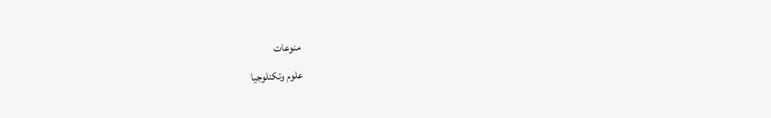منوعات
علوم وتكنلوجيا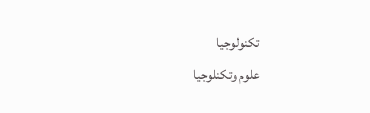تكنولوجيا
علوم وتكنلوجيا